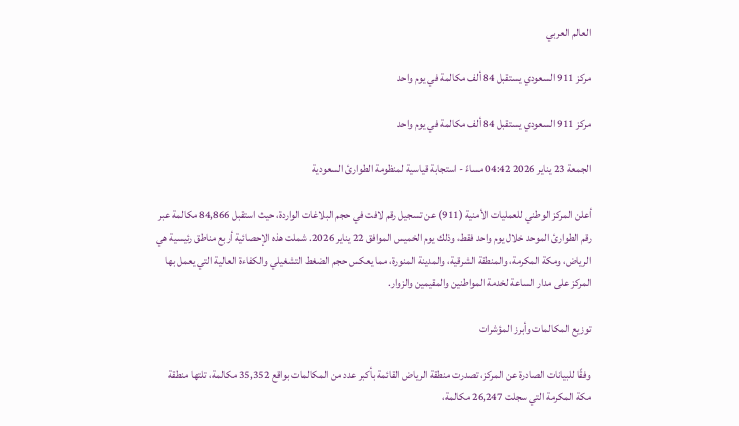العالم العربي

مركز 911 السعودي يستقبل 84 ألف مكالمة في يوم واحد

مركز 911 السعودي يستقبل 84 ألف مكالمة في يوم واحد

الجمعة 23 يناير 2026 04:42 مساءً - استجابة قياسية لمنظومة الطوارئ السعودية

أعلن المركز الوطني للعمليات الأمنية (911) عن تسجيل رقم لافت في حجم البلاغات الواردة، حيث استقبل 84,866 مكالمة عبر رقم الطوارئ الموحد خلال يوم واحد فقط، وذلك يوم الخميس الموافق 22 يناير 2026. شملت هذه الإحصائية أربع مناطق رئيسية هي الرياض، ومكة المكرمة، والمنطقة الشرقية، والمدينة المنورة، مما يعكس حجم الضغط التشغيلي والكفاءة العالية التي يعمل بها المركز على مدار الساعة لخدمة المواطنين والمقيمين والزوار.

توزيع المكالمات وأبرز المؤشرات

وفقًا للبيانات الصادرة عن المركز، تصدرت منطقة الرياض القائمة بأكبر عدد من المكالمات بواقع 35,352 مكالمة، تلتها منطقة مكة المكرمة التي سجلت 26,247 مكالمة،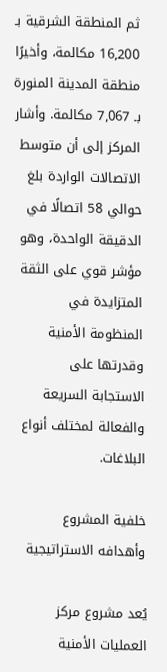ثم المنطقة الشرقية بـ 16,200 مكالمة، وأخيرًا منطقة المدينة المنورة بـ 7,067 مكالمة. وأشار المركز إلى أن متوسط الاتصالات الواردة بلغ حوالي 58 اتصالًا في الدقيقة الواحدة، وهو مؤشر قوي على الثقة المتزايدة في المنظومة الأمنية وقدرتها على الاستجابة السريعة والفعالة لمختلف أنواع البلاغات.

خلفية المشروع وأهدافه الاستراتيجية

يُعد مشروع مركز العمليات الأمنية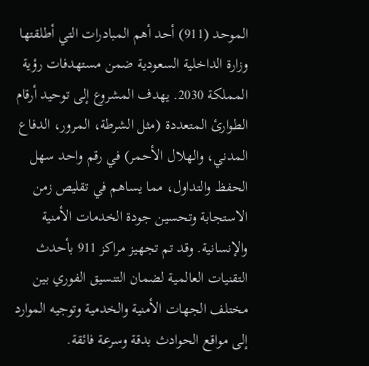الموحد (911) أحد أهم المبادرات التي أطلقتها وزارة الداخلية السعودية ضمن مستهدفات رؤية المملكة 2030. يهدف المشروع إلى توحيد أرقام الطوارئ المتعددة (مثل الشرطة، المرور، الدفاع المدني، والهلال الأحمر) في رقم واحد سهل الحفظ والتداول، مما يساهم في تقليص زمن الاستجابة وتحسين جودة الخدمات الأمنية والإنسانية. وقد تم تجهيز مراكز 911 بأحدث التقنيات العالمية لضمان التنسيق الفوري بين مختلف الجهات الأمنية والخدمية وتوجيه الموارد إلى مواقع الحوادث بدقة وسرعة فائقة.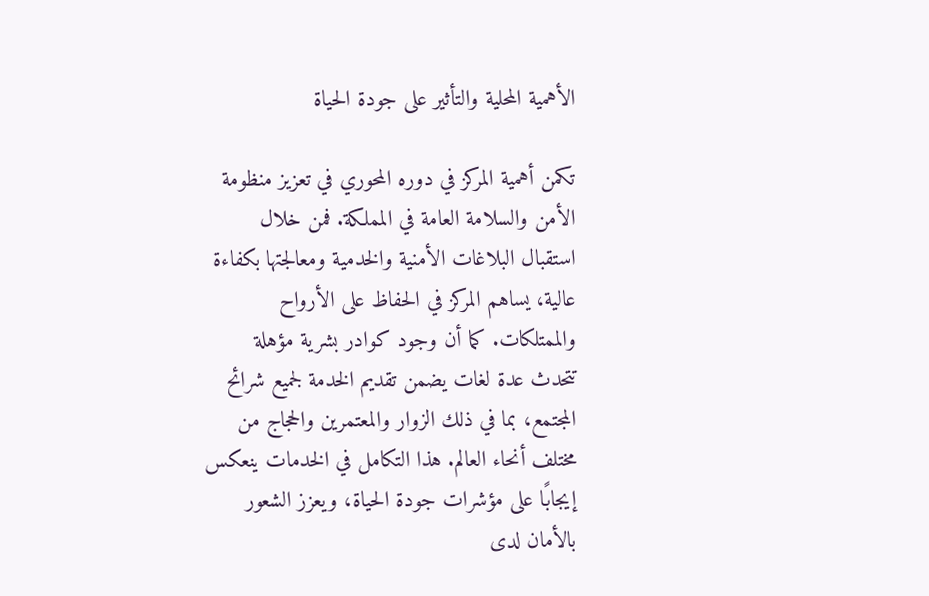الأهمية المحلية والتأثير على جودة الحياة

تكمن أهمية المركز في دوره المحوري في تعزيز منظومة الأمن والسلامة العامة في المملكة. فمن خلال استقبال البلاغات الأمنية والخدمية ومعالجتها بكفاءة عالية، يساهم المركز في الحفاظ على الأرواح والممتلكات. كما أن وجود كوادر بشرية مؤهلة تتحدث عدة لغات يضمن تقديم الخدمة لجميع شرائح المجتمع، بما في ذلك الزوار والمعتمرين والحجاج من مختلف أنحاء العالم. هذا التكامل في الخدمات ينعكس إيجابًا على مؤشرات جودة الحياة، ويعزز الشعور بالأمان لدى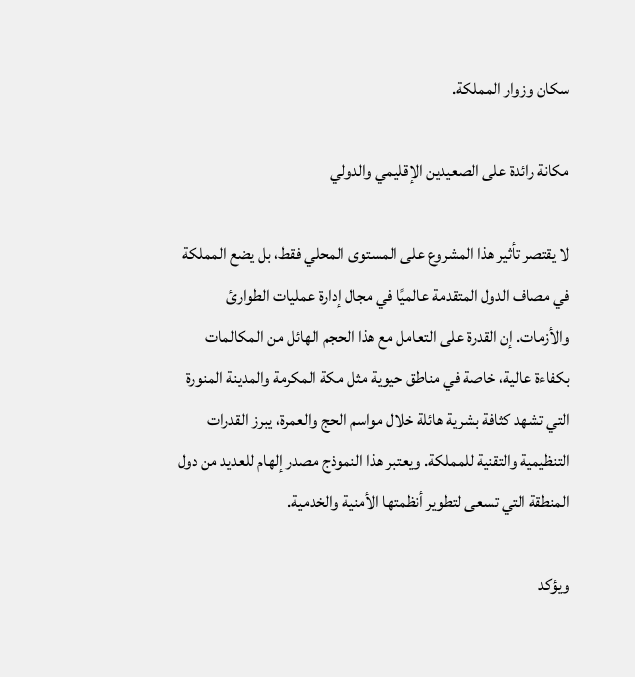سكان وزوار المملكة.

مكانة رائدة على الصعيدين الإقليمي والدولي

لا يقتصر تأثير هذا المشروع على المستوى المحلي فقط، بل يضع المملكة في مصاف الدول المتقدمة عالميًا في مجال إدارة عمليات الطوارئ والأزمات. إن القدرة على التعامل مع هذا الحجم الهائل من المكالمات بكفاءة عالية، خاصة في مناطق حيوية مثل مكة المكرمة والمدينة المنورة التي تشهد كثافة بشرية هائلة خلال مواسم الحج والعمرة، يبرز القدرات التنظيمية والتقنية للمملكة. ويعتبر هذا النموذج مصدر إلهام للعديد من دول المنطقة التي تسعى لتطوير أنظمتها الأمنية والخدمية.

ويؤكد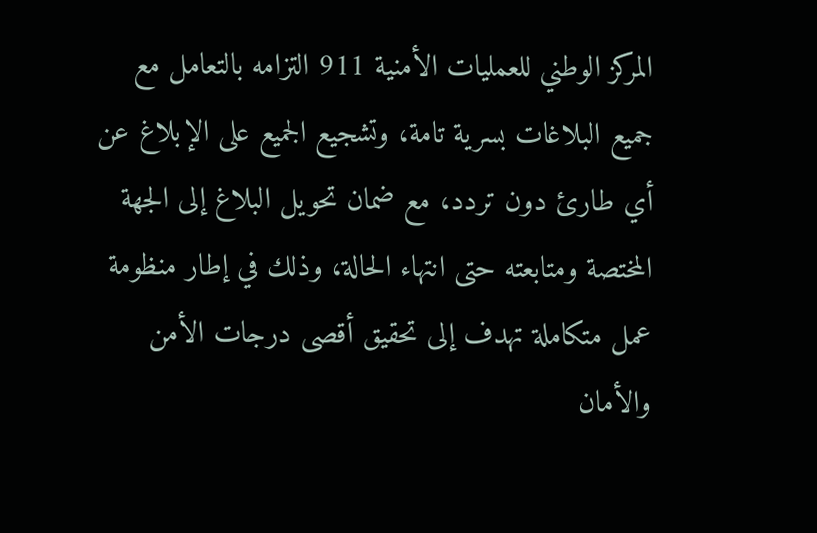المركز الوطني للعمليات الأمنية 911 التزامه بالتعامل مع جميع البلاغات بسرية تامة، وتشجيع الجميع على الإبلاغ عن أي طارئ دون تردد، مع ضمان تحويل البلاغ إلى الجهة المختصة ومتابعته حتى انتهاء الحالة، وذلك في إطار منظومة عمل متكاملة تهدف إلى تحقيق أقصى درجات الأمن والأمان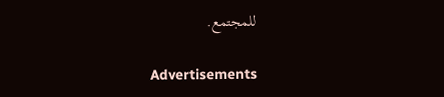للمجتمع.

Advertisements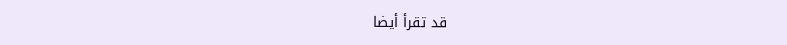قد تقرأ أيضا